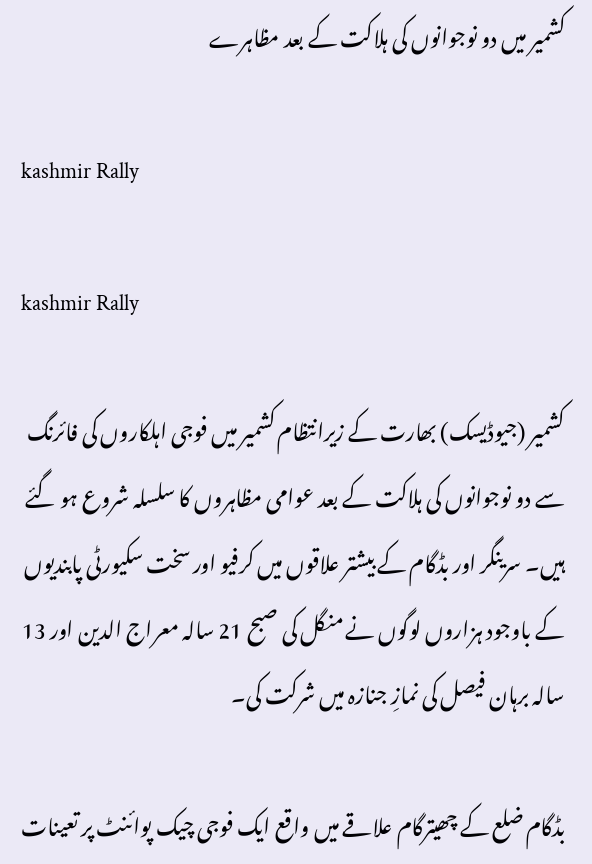کشمیر میں دو نوجوانوں کی ہلاکت کے بعد مظاہرے

kashmir Rally

kashmir Rally

کشمیر (جیوڈیسک) بھارت کے زیرانتظام کشمیر میں فوجی اہلکاروں کی فائرنگ سے دو نوجوانوں کی ہلاکت کے بعد عوامی مظاہروں کا سلسلہ شروع ہو گئے ہیں۔ سرینگر اور بڈگام کے بیشتر علاقوں میں کرفیو اور سخت سکیورٹی پابندیوں کے باوجود ہزاروں لوگوں نے منگل کی صبح 21 سالہ معراج الدین اور 13 سالہ برہان فیصل کی نمازِ جنازہ میں شرکت کی۔

بڈگام ضلع کے چھیترگام علاقے میں واقع ایک فوجی چیک پوائنٹ پر تعینات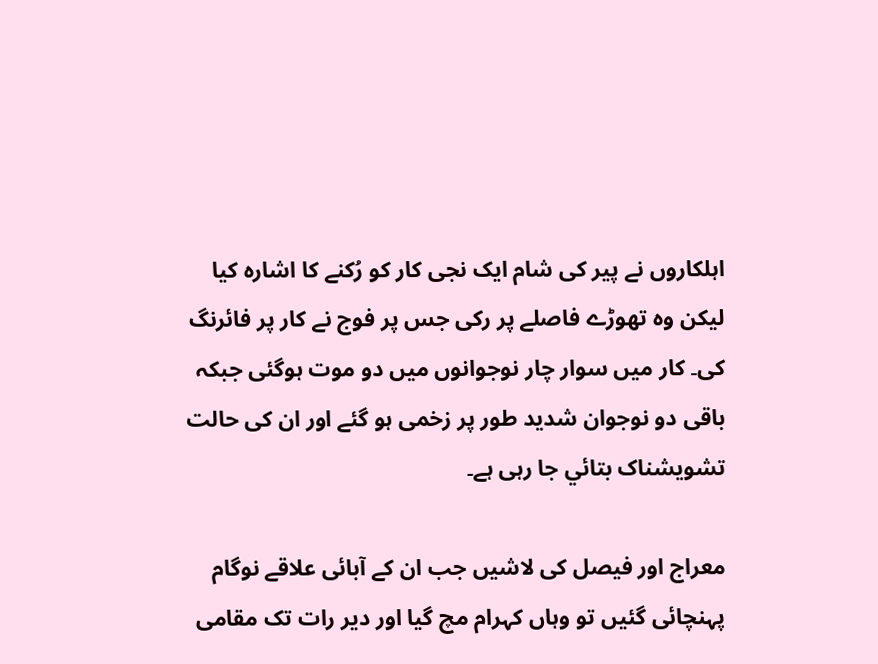اہلکاروں نے پیر کی شام ایک نجی کار کو رُکنے کا اشارہ کیا لیکن وہ تھوڑے فاصلے پر رکی جس پر فوج نے کار پر فائرنگ کی۔ کار میں سوار چار نوجوانوں میں دو موت ہوگئی جبکہ باقی دو نوجوان شدید طور پر زخمی ہو گئے اور ان کی حالت تشویشناک بتائي جا رہی ہے۔

معراج اور فیصل کی لاشیں جب ان کے آبائی علاقے نوگام پہنچائی گئیں تو وہاں کہرام مچ گیا اور دیر رات تک مقامی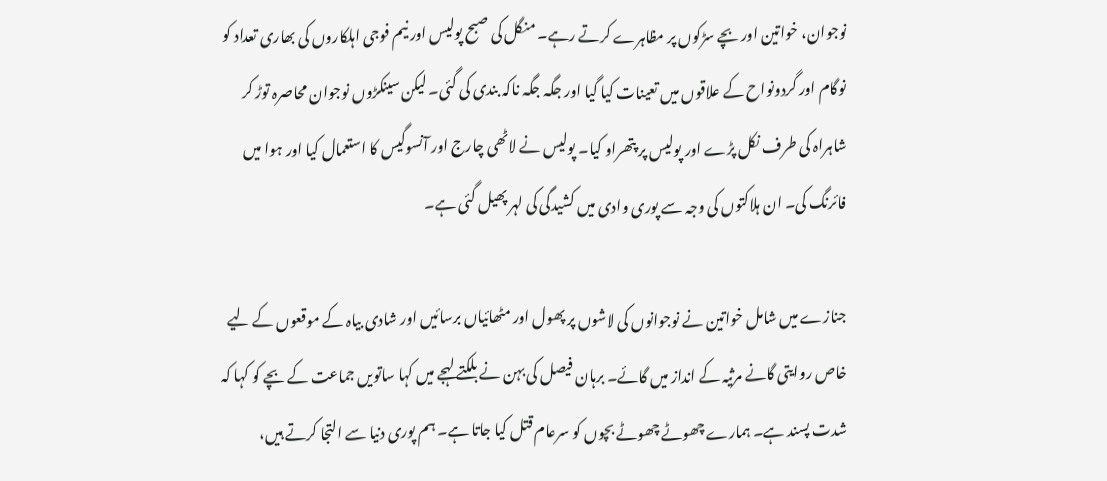نوجوان، خواتین اور بچے سڑکوں پر مظاہرے کرتے رہے۔ منگل کی صبح پولیس اور نیم فوجی اہلکاروں کی بھاری تعداد کو نوگام اور گردونواح کے علاقوں میں تعینات کیا گیا اور جگہ جگہ ناکہ بندی کی گئی۔ لیکن سینکڑوں نوجوان محاصرہ توڑ کر شاہراہ کی طرف نکل پڑے اور پولیس پر پتھراو کیا۔ پولیس نے لاٹھی چارج اور آنسوگیس کا استعمال کیا اور ہوا میں فائرنگ کی۔ ان ہلاکتوں کی وجہ سے پوری وادی میں کشیدگی کی لہر پھیل گئی ہے۔

جنازے میں شامل خواتین نے نوجوانوں کی لاشوں پر پھول اور مٹھائیاں برسائیں اور شادی بیاہ کے موقعوں کے لیے خاص روایتی گانے مرثیہ کے انداز میں گائے۔ برہان فیصل کی بہن نے بلکتے لہجے میں کہا ساتویں جماعت کے بچے کو کہا کہ شدت پسند ہے۔ ہمارے چھوٹے چھوٹے بچوں کو سرعام قتل کیا جاتا ہے۔ ہم پوری دنیا سے التجا کرتے ہیں،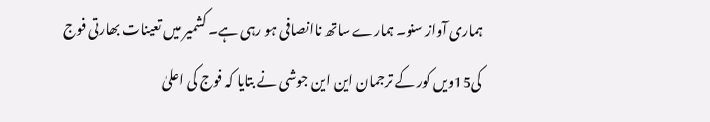ہماری آواز سنو۔ ہمارے ساتھ ناانصافی ہو رہی ہے۔ کشمیر میں تعینات بھارتی فوج کی15ویں کور کے ترجمان این این جوشی نے بتایا کہ فوج کی اعلیٰ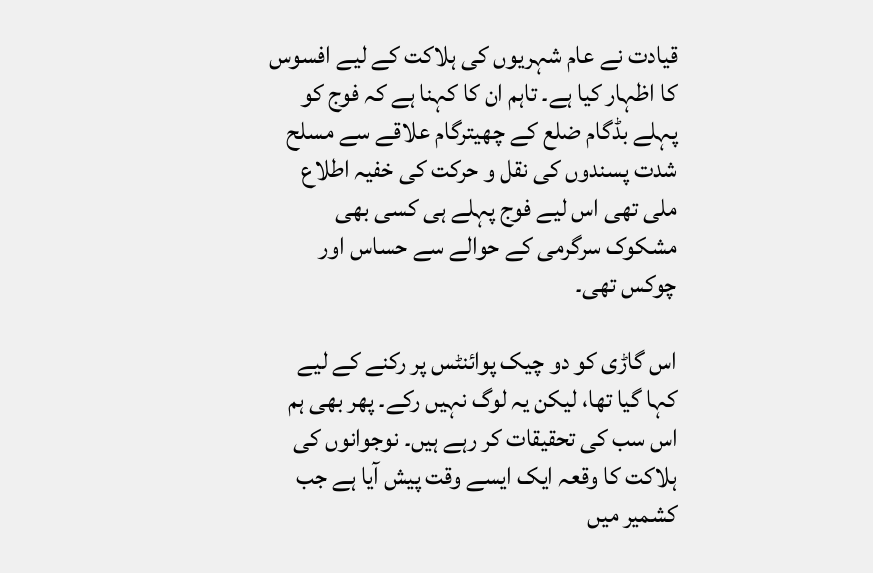قیادت نے عام شہریوں کی ہلاکت کے لیے افسوس کا اظہار کیا ہے۔ تاہم ان کا کہنا ہے کہ فوج کو پہلے بڈگام ضلع کے چھیترگام علاقے سے مسلح شدت پسندوں کی نقل و حرکت کی خفیہ اطلاع ملی تھی اس لیے فوج پہلے ہی کسی بھی مشکوک سرگرمی کے حوالے سے حساس اور چوکس تھی۔

اس گاڑی کو دو چیک پوائنٹس پر رکنے کے لیے کہا گیا تھا، لیکن یہ لوگ نہیں رکے۔ پھر بھی ہم اس سب کی تحقیقات کر رہے ہیں۔ نوجوانوں کی ہلاکت کا وقعہ ایک ایسے وقت پیش آیا ہے جب کشمیر میں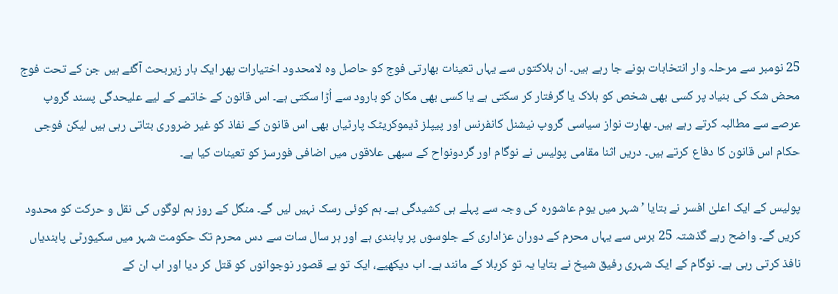25 نومبر سے مرحلہ وار انتخابات ہونے جا رہے ہیں۔ ان ہلاکتوں سے یہاں تعینات بھارتی فوج کو حاصل وہ لامحدود اختیارات پھر ایک بار زیربحث آگئے ہیں جن کے تحت فوج محض شک کی بنیاد پر کسی بھی شخص کو ہلاک یا گرفتار کر سکتی ہے یا کسی بھی مکان کو بارود سے اُڑا سکتی ہے۔ اس قانون کے خاتمے کے لیے علیحدگی پسند گروپ عرصے سے مطالبہ کرتے رہے ہیں۔ بھارت نواز سیاسی گروپ نیشنل کانفرنس اور پیپلز ڈیموکریٹک پارٹیاں بھی اس قانون کے نفاذ کو غیر ضروری بتاتی رہی ہیں لیکن فوجی حکام اس قانون کا دفاع کرتے ہیں۔ دریں اثنا مقامی پولیس نے نوگام اور گردونواح کے سبھی علاقوں میں اضافی فورسز کو تعینات کیا ہے۔

پولیس کے ایک اعلیٰ افسر نے بتایا ’شہر میں یوم عاشورہ کی وجہ سے پہلے ہی کشیدگی ہے۔ ہم کوئی رسک نہیں لیں گے۔ منگل کے روز ہم لوگوں کی نقل و حرکت کو محدود کریں گے۔ واضح رہے گذشتہ 25 برس سے یہاں محرم کے دوران عزاداری کے جلوسوں پر پابندی ہے اور ہر سال سات سے دس محرم تک حکومت شہر میں سکیورٹی پابندیاں نافذ کرتی رہی ہے۔ نوگام کے ایک شہری رفیق شیخ نے بتایا یہ تو کربلا کے مانند ہے۔ اب دیکھیے، ایک تو بے قصور نوجوانوں کو قتل کر دیا اور اب ان کے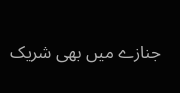جنازے میں بھی شریک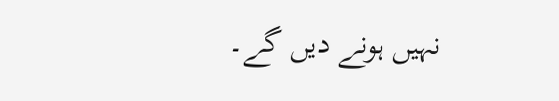نہیں ہونے دیں گے۔